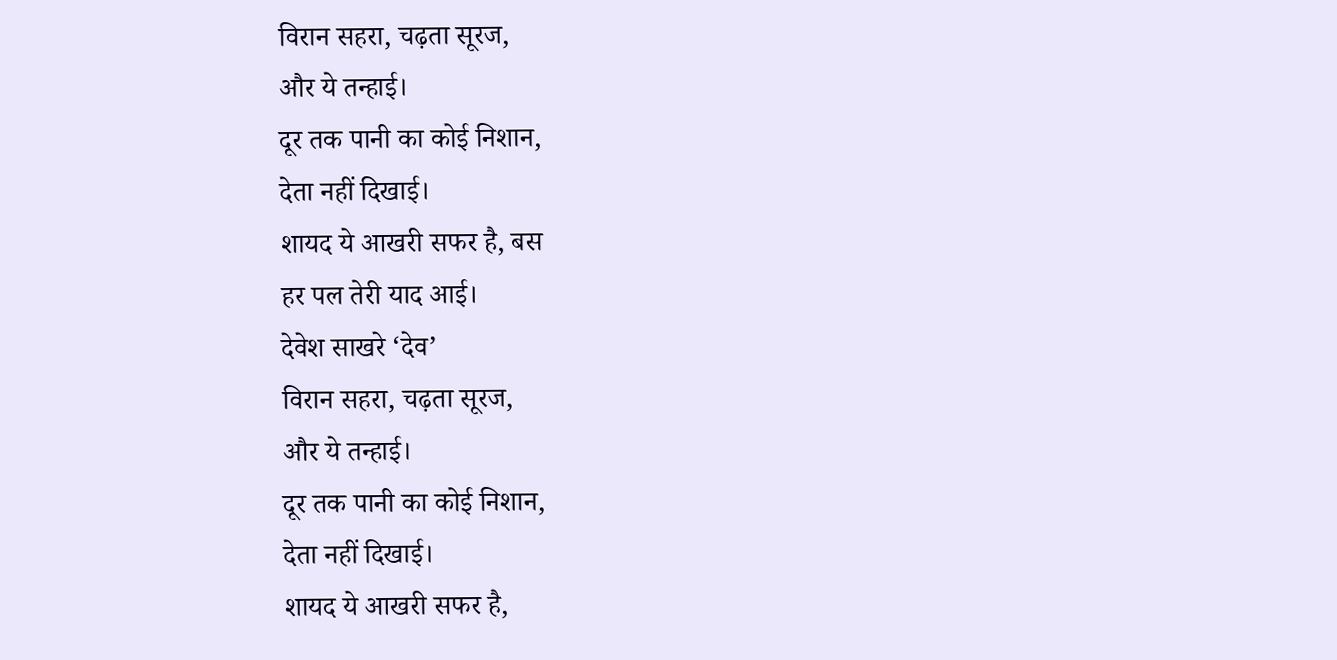विरान सहरा, चढ़ता सूरज,
और ये तन्हाई।
दूर तक पानी का कोई निशान,
देता नहीं दिखाई।
शायद ये आखरी सफर है, बस
हर पल तेरी याद आई।
देवेश साखरे ‘देव’
विरान सहरा, चढ़ता सूरज,
और ये तन्हाई।
दूर तक पानी का कोई निशान,
देता नहीं दिखाई।
शायद ये आखरी सफर है,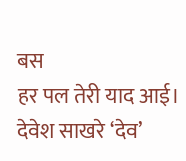बस
हर पल तेरी याद आई।
देवेश साखरे ‘देव’